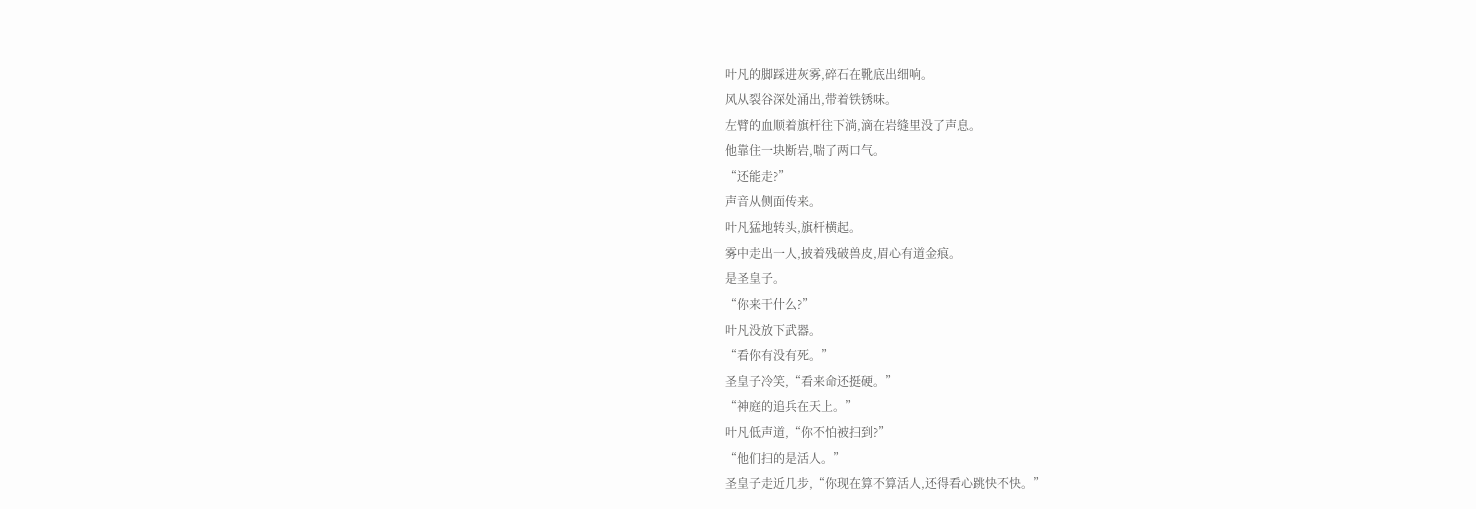叶凡的脚踩进灰雾,碎石在靴底出细响。
风从裂谷深处涌出,带着铁锈味。
左臂的血顺着旗杆往下淌,滴在岩缝里没了声息。
他靠住一块断岩,喘了两口气。
“还能走?”
声音从侧面传来。
叶凡猛地转头,旗杆横起。
雾中走出一人,披着残破兽皮,眉心有道金痕。
是圣皇子。
“你来干什么?”
叶凡没放下武器。
“看你有没有死。”
圣皇子冷笑,“看来命还挺硬。”
“神庭的追兵在天上。”
叶凡低声道,“你不怕被扫到?”
“他们扫的是活人。”
圣皇子走近几步,“你现在算不算活人,还得看心跳快不快。”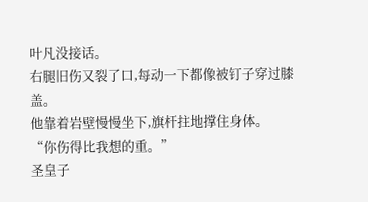叶凡没接话。
右腿旧伤又裂了口,每动一下都像被钉子穿过膝盖。
他靠着岩壁慢慢坐下,旗杆拄地撑住身体。
“你伤得比我想的重。”
圣皇子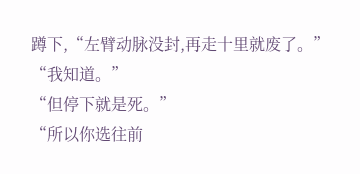蹲下,“左臂动脉没封,再走十里就废了。”
“我知道。”
“但停下就是死。”
“所以你选往前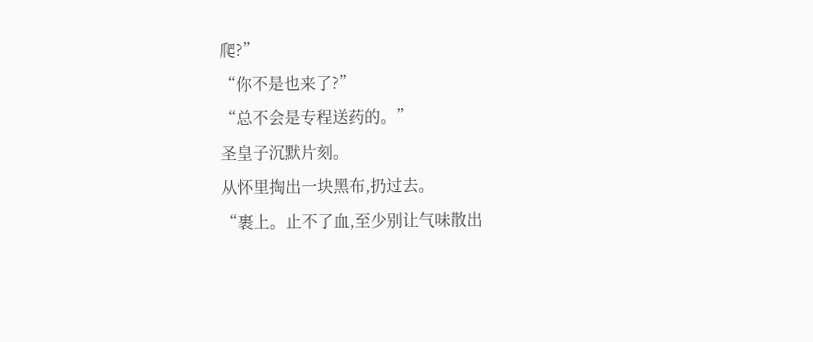爬?”
“你不是也来了?”
“总不会是专程送药的。”
圣皇子沉默片刻。
从怀里掏出一块黑布,扔过去。
“裹上。止不了血,至少别让气味散出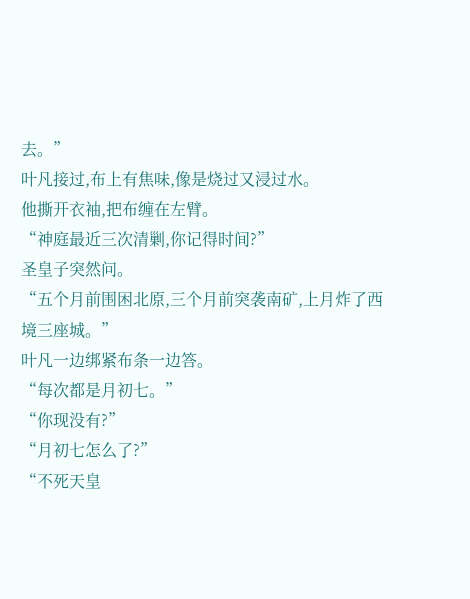去。”
叶凡接过,布上有焦味,像是烧过又浸过水。
他撕开衣袖,把布缠在左臂。
“神庭最近三次清剿,你记得时间?”
圣皇子突然问。
“五个月前围困北原,三个月前突袭南矿,上月炸了西境三座城。”
叶凡一边绑紧布条一边答。
“每次都是月初七。”
“你现没有?”
“月初七怎么了?”
“不死天皇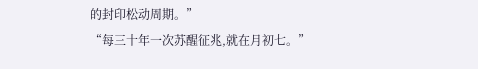的封印松动周期。”
“每三十年一次苏醒征兆,就在月初七。”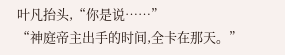叶凡抬头,“你是说……”
“神庭帝主出手的时间,全卡在那天。”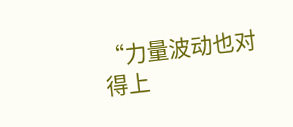“力量波动也对得上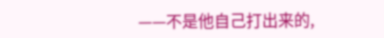——不是他自己打出来的,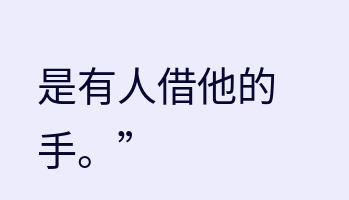是有人借他的手。”